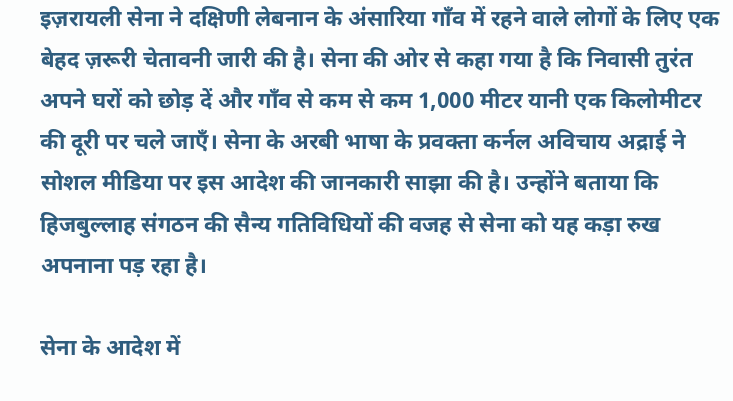इज़रायली सेना ने दक्षिणी लेबनान के अंसारिया गाँव में रहने वाले लोगों के लिए एक बेहद ज़रूरी चेतावनी जारी की है। सेना की ओर से कहा गया है कि निवासी तुरंत अपने घरों को छोड़ दें और गाँव से कम से कम 1,000 मीटर यानी एक किलोमीटर की दूरी पर चले जाएँ। सेना के अरबी भाषा के प्रवक्ता कर्नल अविचाय अद्राई ने सोशल मीडिया पर इस आदेश की जानकारी साझा की है। उन्होंने बताया कि हिजबुल्लाह संगठन की सैन्य गतिविधियों की वजह से सेना को यह कड़ा रुख अपनाना पड़ रहा है।

सेना के आदेश में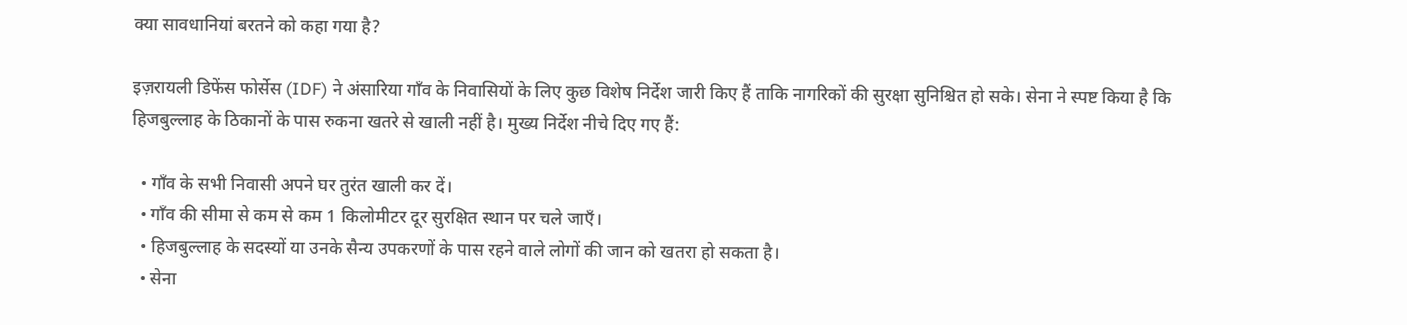क्या सावधानियां बरतने को कहा गया है?

इज़रायली डिफेंस फोर्सेस (IDF) ने अंसारिया गाँव के निवासियों के लिए कुछ विशेष निर्देश जारी किए हैं ताकि नागरिकों की सुरक्षा सुनिश्चित हो सके। सेना ने स्पष्ट किया है कि हिजबुल्लाह के ठिकानों के पास रुकना खतरे से खाली नहीं है। मुख्य निर्देश नीचे दिए गए हैं:

  • गाँव के सभी निवासी अपने घर तुरंत खाली कर दें।
  • गाँव की सीमा से कम से कम 1 किलोमीटर दूर सुरक्षित स्थान पर चले जाएँ।
  • हिजबुल्लाह के सदस्यों या उनके सैन्य उपकरणों के पास रहने वाले लोगों की जान को खतरा हो सकता है।
  • सेना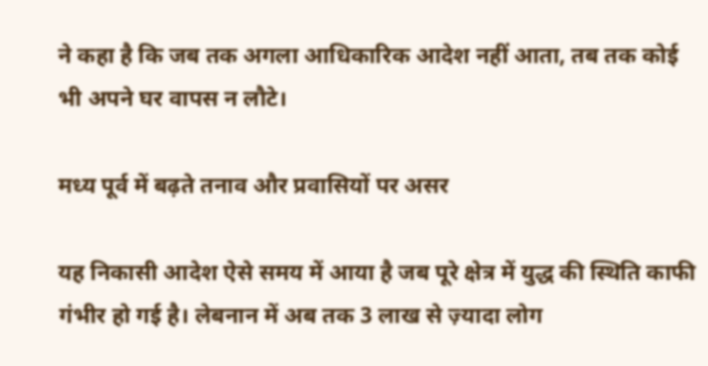ने कहा है कि जब तक अगला आधिकारिक आदेश नहीं आता, तब तक कोई भी अपने घर वापस न लौटे।

मध्य पूर्व में बढ़ते तनाव और प्रवासियों पर असर

यह निकासी आदेश ऐसे समय में आया है जब पूरे क्षेत्र में युद्ध की स्थिति काफी गंभीर हो गई है। लेबनान में अब तक 3 लाख से ज़्यादा लोग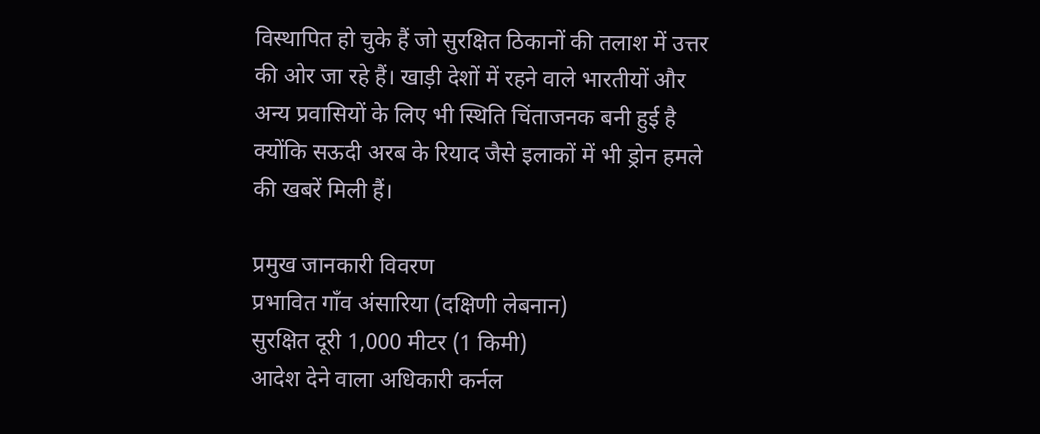विस्थापित हो चुके हैं जो सुरक्षित ठिकानों की तलाश में उत्तर की ओर जा रहे हैं। खाड़ी देशों में रहने वाले भारतीयों और अन्य प्रवासियों के लिए भी स्थिति चिंताजनक बनी हुई है क्योंकि सऊदी अरब के रियाद जैसे इलाकों में भी ड्रोन हमले की खबरें मिली हैं।

प्रमुख जानकारी विवरण
प्रभावित गाँव अंसारिया (दक्षिणी लेबनान)
सुरक्षित दूरी 1,000 मीटर (1 किमी)
आदेश देने वाला अधिकारी कर्नल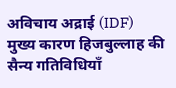अविचाय अद्राई (IDF)
मुख्य कारण हिजबुल्लाह की सैन्य गतिविधियाँ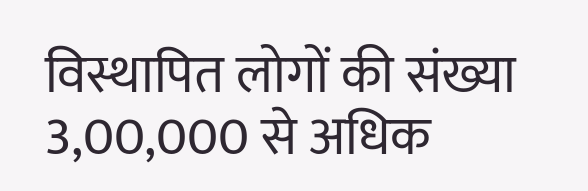विस्थापित लोगों की संख्या 3,00,000 से अधिक